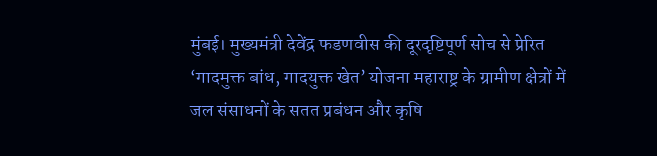मुंबई। मुख्यमंत्री देवेंद्र फडणवीस की दूरदृष्टिपूर्ण सोच से प्रेरित ‘गादमुक्त बांध, गादयुक्त खेत’ योजना महाराष्ट्र के ग्रामीण क्षेत्रों में जल संसाधनों के सतत प्रबंधन और कृषि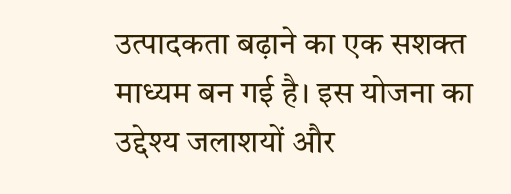उत्पादकता बढ़ाने का एक सशक्त माध्यम बन गई है। इस योजना का उद्देश्य जलाशयों और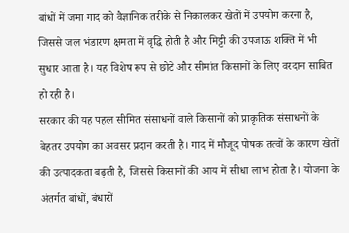बांधों में जमा गाद को वैज्ञानिक तरीके से निकालकर खेतों में उपयोग करना है, जिससे जल भंडारण क्षमता में वृद्धि होती है और मिट्टी की उपजाऊ शक्ति में भी सुधार आता है। यह विशेष रूप से छोटे और सीमांत किसानों के लिए वरदान साबित हो रही है।
सरकार की यह पहल सीमित संसाधनों वाले किसानों को प्राकृतिक संसाधनों के बेहतर उपयोग का अवसर प्रदान करती है। गाद में मौजूद पोषक तत्वों के कारण खेतों की उत्पादकता बढ़ती है, जिससे किसानों की आय में सीधा लाभ होता है। योजना के अंतर्गत बांधों, बंधारों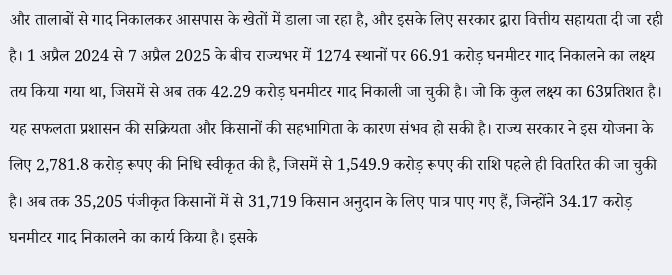और तालाबों से गाद निकालकर आसपास के खेतों में डाला जा रहा है, और इसके लिए सरकार द्वारा वित्तीय सहायता दी जा रही है। 1 अप्रैल 2024 से 7 अप्रैल 2025 के बीच राज्यभर में 1274 स्थानों पर 66.91 करोड़ घनमीटर गाद निकालने का लक्ष्य तय किया गया था, जिसमें से अब तक 42.29 करोड़ घनमीटर गाद निकाली जा चुकी है। जो कि कुल लक्ष्य का 63प्रतिशत है। यह सफलता प्रशासन की सक्रियता और किसानों की सहभागिता के कारण संभव हो सकी है। राज्य सरकार ने इस योजना के लिए 2,781.8 करोड़ रूपए की निधि स्वीकृत की है, जिसमें से 1,549.9 करोड़ रूपए की राशि पहले ही वितरित की जा चुकी है। अब तक 35,205 पंजीकृत किसानों में से 31,719 किसान अनुदान के लिए पात्र पाए गए हैं, जिन्होंने 34.17 करोड़ घनमीटर गाद निकालने का कार्य किया है। इसके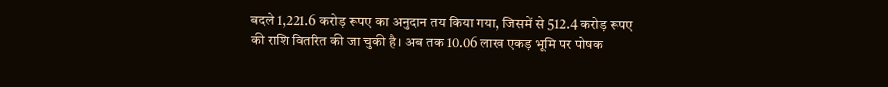बदले 1,221.6 करोड़ रूपए का अनुदान तय किया गया, जिसमें से 512.4 करोड़ रूपए की राशि वितरित की जा चुकी है। अब तक 10.06 लाख एकड़ भूमि पर पोषक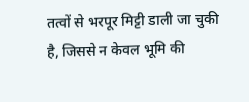तत्वों से भरपूर मिट्टी डाली जा चुकी है, जिससे न केवल भूमि की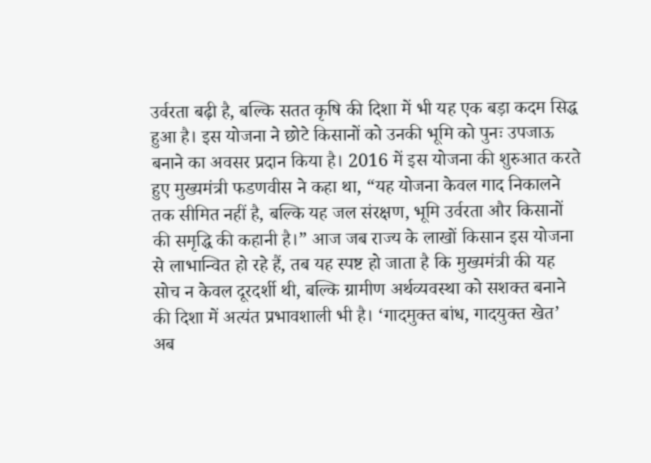उर्वरता बढ़ी है, बल्कि सतत कृषि की दिशा में भी यह एक बड़ा कदम सिद्ध हुआ है। इस योजना ने छोटे किसानों को उनकी भूमि को पुनः उपजाऊ बनाने का अवसर प्रदान किया है। 2016 में इस योजना की शुरुआत करते हुए मुख्यमंत्री फडणवीस ने कहा था, “यह योजना केवल गाद निकालने तक सीमित नहीं है, बल्कि यह जल संरक्षण, भूमि उर्वरता और किसानों की समृद्धि की कहानी है।” आज जब राज्य के लाखों किसान इस योजना से लाभान्वित हो रहे हैं, तब यह स्पष्ट हो जाता है कि मुख्यमंत्री की यह सोच न केवल दूरदर्शी थी, बल्कि ग्रामीण अर्थव्यवस्था को सशक्त बनाने की दिशा में अत्यंत प्रभावशाली भी है। ‘गादमुक्त बांध, गादयुक्त खेत’ अब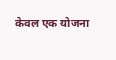केवल एक योजना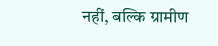नहीं, बल्कि ग्रामीण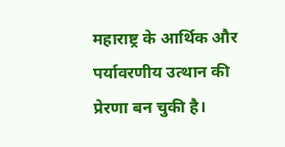महाराष्ट्र के आर्थिक और पर्यावरणीय उत्थान की प्रेरणा बन चुकी है।